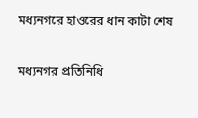মধ্যনগরে হাওরের ধান কাটা শেষ

মধ্যনগর প্রতিনিধি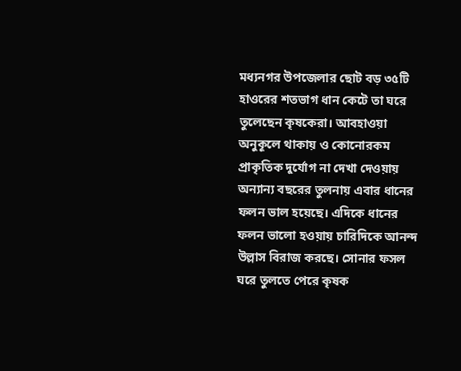মধ্যনগর উপজেলার ছোট বড় ৩৫টি হাওরের শতভাগ ধান কেটে তা ঘরে তুলেছেন কৃষকেরা। আবহাওয়া অনুকূলে থাকায় ও কোনোরকম প্রাকৃতিক দুর্যোগ না দেখা দেওয়ায় অন্যান্য বছরের তুলনায় এবার ধানের ফলন ভাল হয়েছে। এদিকে ধানের ফলন ভালো হওয়ায় চারিদিকে আনন্দ উল্লাস বিরাজ করছে। সোনার ফসল ঘরে তুলতে পেরে কৃষক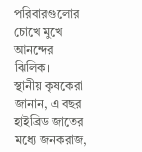পরিবারগুলোর চোখে মুখে আনন্দের ঝিলিক।
স্থানীয় কৃষকেরা জানান, এ বছর হাইব্রিড জাতের মধ্যে জনকরাজ,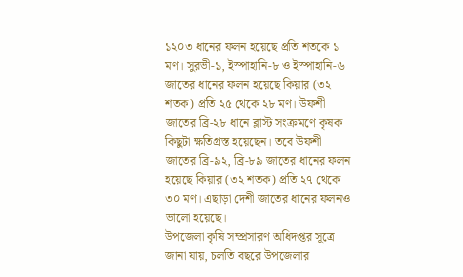১২০৩ ধানের ফলন হয়েছে প্রতি শতকে ১ মণ। সুরভী-১, ইস্পাহানি-৮ ও ইস্পাহানি-৬ জাতের ধানের ফলন হয়েছে কিয়ার (৩২ শতক) প্রতি ২৫ থেকে ২৮ মণ। উফশী জাতের ব্রি-২৮ ধানে ব্লাস্ট সংক্রমণে কৃষক কিছুটা ক্ষতিগ্রস্ত হয়েছেন। তবে উফশী জাতের ব্রি-৯২, ব্রি-৮৯ জাতের ধানের ফলন হয়েছে কিয়ার (৩২ শতক) প্রতি ২৭ থেকে ৩০ মণ। এছাড়া দেশী জাতের ধানের ফলনও ভালো হয়েছে।
উপজেলা কৃষি সম্প্রসারণ অধিদপ্তর সূত্রে জানা যায়, চলতি বছরে উপজেলার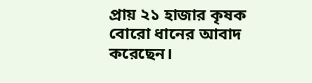প্রায় ২১ হাজার কৃষক বোরো ধানের আবাদ করেছেন।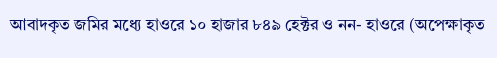আবাদকৃত জমির মধ্যে হাওরে ১০ হাজার ৮৪৯ হেক্টর ও নন- হাওরে (অপেক্ষাকৃত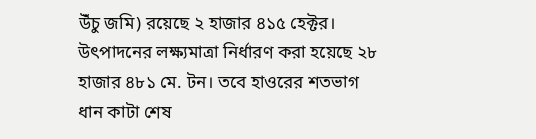উঁচু জমি) রয়েছে ২ হাজার ৪১৫ হেক্টর। উৎপাদনের লক্ষ্যমাত্রা নির্ধারণ করা হয়েছে ২৮ হাজার ৪৮১ মে. টন। তবে হাওরের শতভাগ ধান কাটা শেষ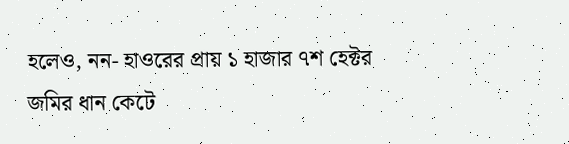হলেও, নন- হাওরের প্রায় ১ হাজার ৭শ হেক্টর জমির ধান কেটে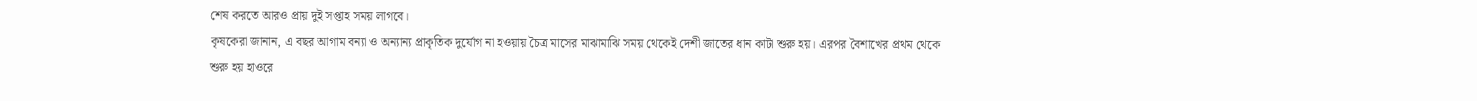শেষ করতে আরও প্রায় দুই সপ্তাহ সময় লাগবে।
কৃষকেরা জানান, এ বছর আগাম বন্যা ও অন্যান্য প্রাকৃতিক দুর্যোগ না হওয়ায় চৈত্র মাসের মাঝামাঝি সময় থেকেই দেশী জাতের ধান কাটা শুরু হয়। এরপর বৈশাখের প্রথম থেকে শুরু হয় হাওরে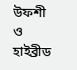উফশী ও হাইব্রীড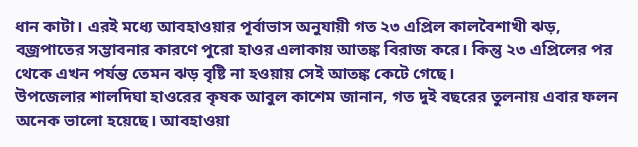ধান কাটা। এরই মধ্যে আবহাওয়ার পূর্বাভাস অনুযায়ী গত ২৩ এপ্রিল কালবৈশাখী ঝড়, বজ্রপাতের সম্ভাবনার কারণে পুরো হাওর এলাকায় আতঙ্ক বিরাজ করে। কিন্তু ২৩ এপ্রিলের পর থেকে এখন পর্যন্ত তেমন ঝড় বৃষ্টি না হওয়ায় সেই আতঙ্ক কেটে গেছে।
উপজেলার শালদিঘা হাওরের কৃষক আবুল কাশেম জানান, গত দুই বছরের তুলনায় এবার ফলন অনেক ভালো হয়েছে। আবহাওয়া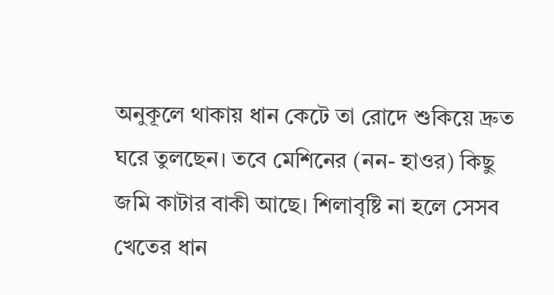অনুকূলে থাকায় ধান কেটে তা রোদে শুকিয়ে দ্রুত ঘরে তুলছেন। তবে মেশিনের (নন- হাওর) কিছু জমি কাটার বাকী আছে। শিলাবৃষ্টি না হলে সেসব খেতের ধান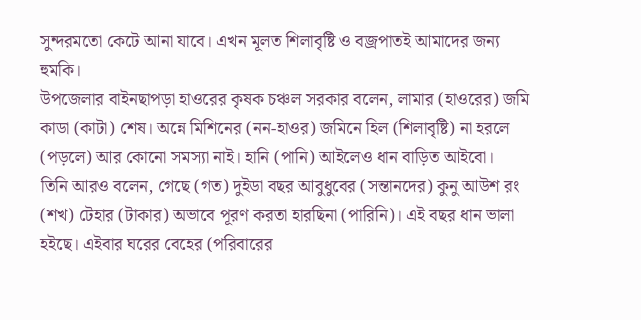সুন্দরমতো কেটে আনা যাবে। এখন মূলত শিলাবৃষ্টি ও বজ্রপাতই আমাদের জন্য হুমকি।
উপজেলার বাইনছাপড়া হাওরের কৃষক চঞ্চল সরকার বলেন, লামার (হাওরের) জমি কাডা (কাটা) শেষ। অন্নে মিশিনের (নন-হাওর) জমিনে হিল (শিলাবৃষ্টি) না হরলে (পড়লে) আর কোনো সমস্যা নাই। হানি (পানি) আইলেও ধান বাড়িত আইবো।
তিনি আরও বলেন, গেছে (গত) দুইডা বছর আবুধুবের (সন্তানদের) কুনু আউশ রং (শখ) টেহার (টাকার) অভাবে পূরণ করতা হারছিনা (পারিনি)। এই বছর ধান ভালা হইছে। এইবার ঘরের বেহের (পরিবারের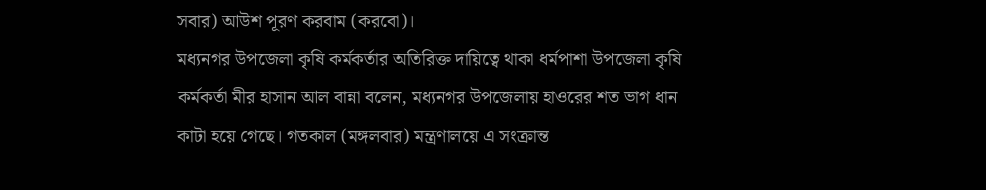সবার) আউশ পূরণ করবাম (করবো)।
মধ্যনগর উপজেলা কৃষি কর্মকর্তার অতিরিক্ত দায়িত্বে থাকা ধর্মপাশা উপজেলা কৃষি কর্মকর্তা মীর হাসান আল বান্না বলেন, মধ্যনগর উপজেলায় হাওরের শত ভাগ ধান কাটা হয়ে গেছে। গতকাল (মঙ্গলবার) মন্ত্রণালয়ে এ সংক্রান্ত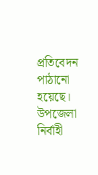প্রতিবেদন পাঠানো হয়েছে।
উপজেলা নির্বাহী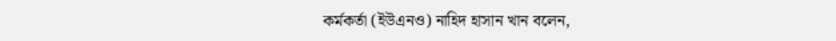কর্মকর্তা (ইউএনও) নাহিদ হাসান খান বলেন,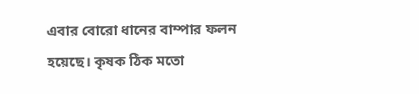এবার বোরো ধানের বাম্পার ফলন হয়েছে। কৃষক ঠিক মতো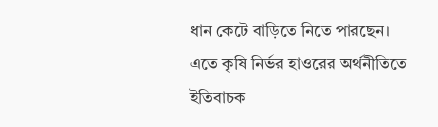ধান কেটে বাড়িতে নিতে পারছেন। এতে কৃষি নির্ভর হাওরের অর্থনীতিতে ইতিবাচক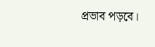প্রভাব পড়বে।